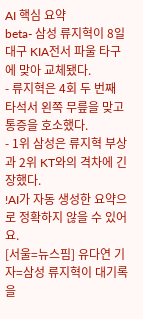AI 핵심 요약
beta- 삼성 류지혁이 8일 대구 KIA전서 파울 타구에 맞아 교체됐다.
- 류지혁은 4회 두 번째 타석서 왼쪽 무릎을 맞고 통증을 호소했다.
- 1위 삼성은 류지혁 부상과 2위 KT와의 격차에 긴장했다.
!AI가 자동 생성한 요약으로 정확하지 않을 수 있어요.
[서울=뉴스핌] 유다연 기자=삼성 류지혁이 대기록을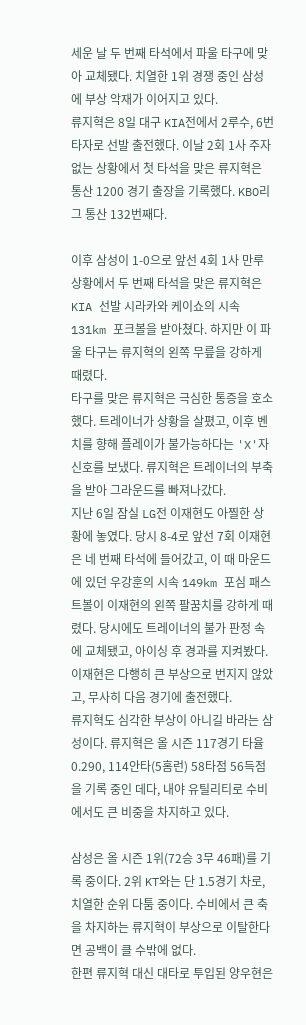세운 날 두 번째 타석에서 파울 타구에 맞아 교체됐다. 치열한 1위 경쟁 중인 삼성에 부상 악재가 이어지고 있다.
류지혁은 8일 대구 KIA전에서 2루수, 6번타자로 선발 출전했다. 이날 2회 1사 주자 없는 상황에서 첫 타석을 맞은 류지혁은 통산 1200 경기 출장을 기록했다. KBO리그 통산 132번째다.

이후 삼성이 1-0으로 앞선 4회 1사 만루 상황에서 두 번째 타석을 맞은 류지혁은 KIA 선발 시라카와 케이쇼의 시속 131km 포크볼을 받아쳤다. 하지만 이 파울 타구는 류지혁의 왼쪽 무릎을 강하게 때렸다.
타구를 맞은 류지혁은 극심한 통증을 호소했다. 트레이너가 상황을 살폈고, 이후 벤치를 향해 플레이가 불가능하다는 'X'자 신호를 보냈다. 류지혁은 트레이너의 부축을 받아 그라운드를 빠져나갔다.
지난 6일 잠실 LG전 이재현도 아찔한 상황에 놓였다. 당시 8-4로 앞선 7회 이재현은 네 번째 타석에 들어갔고, 이 때 마운드에 있던 우강훈의 시속 149km 포심 패스트볼이 이재현의 왼쪽 팔꿈치를 강하게 때렸다. 당시에도 트레이너의 불가 판정 속에 교체됐고, 아이싱 후 경과를 지켜봤다. 이재현은 다행히 큰 부상으로 번지지 않았고, 무사히 다음 경기에 출전했다.
류지혁도 심각한 부상이 아니길 바라는 삼성이다. 류지혁은 올 시즌 117경기 타율 0.290, 114안타(5홈런) 58타점 56득점을 기록 중인 데다, 내야 유틸리티로 수비에서도 큰 비중을 차지하고 있다.

삼성은 올 시즌 1위(72승 3무 46패)를 기록 중이다. 2위 KT와는 단 1.5경기 차로, 치열한 순위 다툼 중이다. 수비에서 큰 축을 차지하는 류지혁이 부상으로 이탈한다면 공백이 클 수밖에 없다.
한편 류지혁 대신 대타로 투입된 양우현은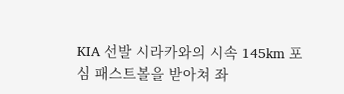KIA 선발 시라카와의 시속 145km 포심 패스트볼을 받아쳐 좌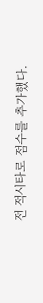전 적시타로 점수를 추가했다.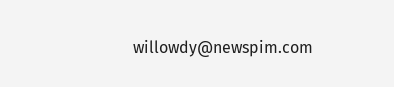willowdy@newspim.com